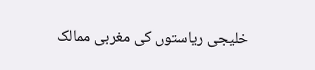خلیجی ریاستوں کی مغربی ممالک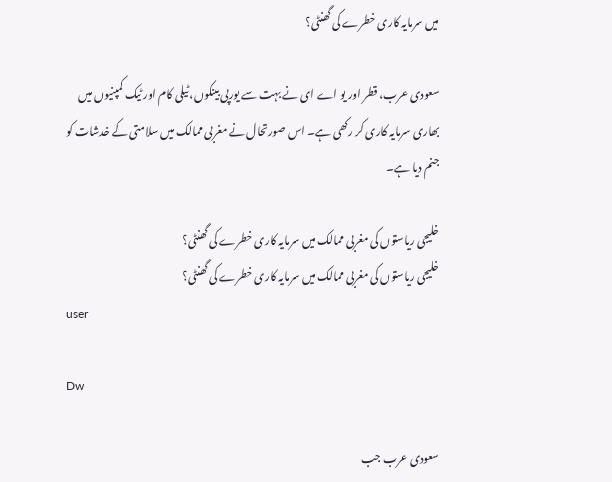میں سرمایہ کاری خطرے کی گھنٹی؟

سعودی عرب، قطر اور یو اے ای نے بہت سے یورپی بینکوں، ٹیلی کام اور ٹیک کمپنیوں میں بھاری سرمایہ کاری کر رکھی ہے۔ اس صورتحال نے مغربی ممالک میں سلامتی کے خدشات کو جنم دیا ہے۔

خلیجی ریاستوں کی مغربی ممالک میں سرمایہ کاری خطرے کی گھنٹی؟
خلیجی ریاستوں کی مغربی ممالک میں سرمایہ کاری خطرے کی گھنٹی؟
user

Dw

سعودی عرب جب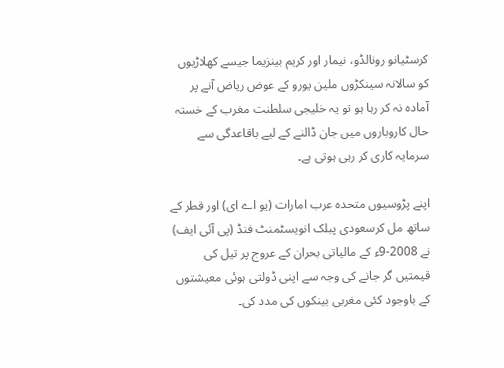کرسٹیانو رونالڈو، نیمار اور کریم بینزیما جیسے کھلاڑیوں کو سالانہ سینکڑوں ملین یورو کے عوض ریاض آنے پر آمادہ نہ کر رہا ہو تو یہ خلیجی سلطنت مغرب کے خستہ حال کاروباروں میں جان ڈالنے کے لیے باقاعدگی سے سرمایہ کاری کر رہی ہوتی ہے۔

اپنے پڑوسیوں متحدہ عرب امارات (یو اے ای) اور قطر کے ساتھ مل کرسعودی پبلک انویسٹمنٹ فنڈ (پی آئی ایف) نے 2008-9ء کے مالیاتی بحران کے عروج پر تیل کی قیمتیں گر جانے کی وجہ سے اپنی ڈولتی ہوئی معیشتوں کے باوجود کئی مغربی بینکوں کی مدد کی۔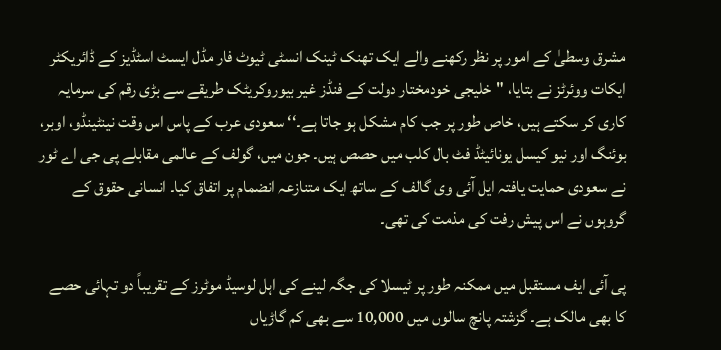مشرق وسطیٰ کے امور پر نظر رکھنے والے ایک تھنک ٹینک انسٹی ٹیوٹ فار مڈل ایسٹ اسٹڈیز کے ڈائریکٹر ایکات ووئرٹز نے بتایا، "خلیجی خودمختار دولت کے فنڈز غیر بیوروکریٹک طریقے سے بڑی رقم کی سرمایہ کاری کر سکتے ہیں، خاص طور پر جب کام مشکل ہو جاتا ہے۔‘‘ سعودی عرب کے پاس اس وقت نینٹینڈو، اوبر، بوئنگ اور نیو کیسل یونائیٹڈ فٹ بال کلب میں حصص ہیں۔ جون میں، گولف کے عالمی مقابلے پی جی اے ٹور نے سعودی حمایت یافتہ ایل آئی وی گالف کے ساتھ ایک متنازعہ انضمام پر اتفاق کیا۔ انسانی حقوق کے گروہوں نے اس پیش رفت کی مذمت کی تھی۔

پی آئی ایف مستقبل میں ممکنہ طور پر ٹیسلا کی جگہ لینے کی اہل لوسیڈ موٹرز کے تقریباً دو تہائی حصے کا بھی مالک ہے۔ گزشتہ پانچ سالوں میں 10,000 سے بھی کم گاڑیاں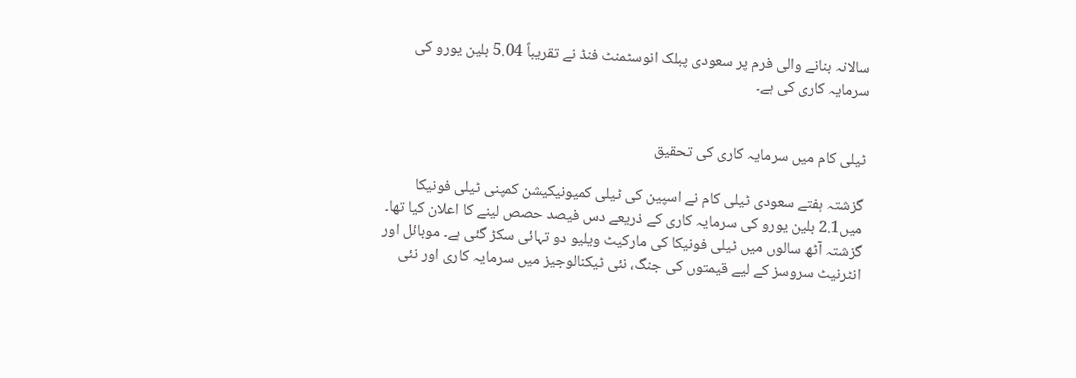سالانہ بنانے والی فرم پر سعودی پبلک انوسٹمنٹ فنڈ نے تقریباً 5.04 بلین یورو کی سرمایہ کاری کی ہے۔


ٹیلی کام میں سرمایہ کاری کی تحقیق

گزشتہ ہفتے سعودی ٹیلی کام نے اسپین کی ٹیلی کمیونیکیشن کمپنی ٹیلی فونیکا میں2.1 بلین یورو کی سرمایہ کاری کے ذریعے دس فیصد حصص لینے کا اعلان کیا تھا۔ گزشتہ آٹھ سالوں میں ٹیلی فونیکا کی مارکیٹ ویلیو دو تہائی سکڑ گئی ہے۔ موبائل اور انٹرنیٹ سروسز کے لیے قیمتوں کی جنگ، نئی ٹیکنالوجیز میں سرمایہ کاری اور نئی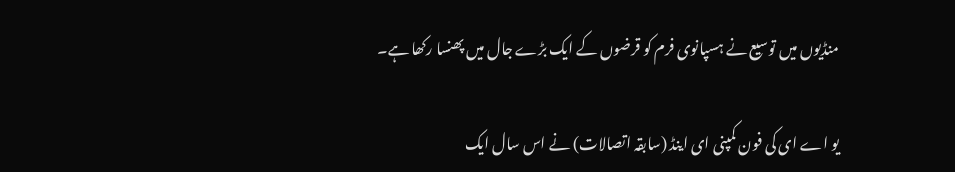منڈیوں میں توسیع نے ہسپانوی فرم کو قرضوں کے ایک بڑے جال میں پھنسا رکھا ہے۔

یو اے ای کی فون کمپنی ای اینڈ (سابقہ اتصالات) نے اس سال ایک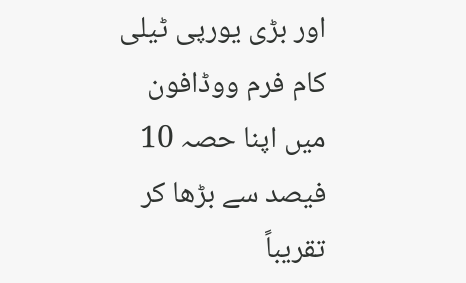اور بڑی یورپی ٹیلی کام فرم ووڈافون میں اپنا حصہ 10 فیصد سے بڑھا کر تقریباً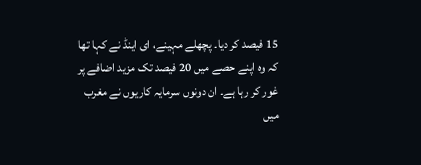15 فیصد کر دیا۔ پچھلے مہینے، ای اینڈ نے کہا تھا کہ وہ اپنے حصے میں 20 فیصد تک مزید اضافے پر غور کر رہا ہے۔ ان دونوں سرمایہ کاریوں نے مغرب میں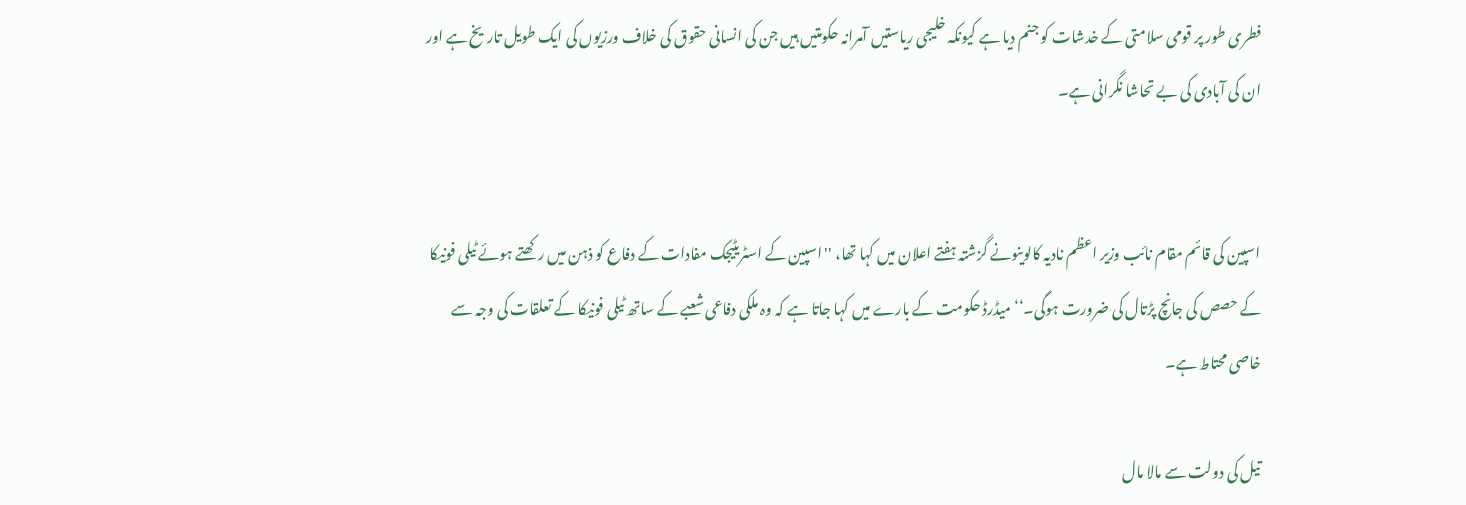فطری طور پر قومی سلامتی کے خدشات کو جنم دیا ہے کیونکہ خلیجی ریاستیں آمرانہ حکومتیں ہیں جن کی انسانی حقوق کی خلاف ورزیوں کی ایک طویل تاریخ ہے اور ان کی آبادی کی بے تحاشا نگرانی ہے۔


اسپین کی قائم مقام نائب وزیر اعظم نادیہ کالوینونے گزشتہ ہفتے اعلان میں کہا تھا، ''اسپین کے اسٹریٹیجک مفادات کے دفاع کو ذہن میں رکھتے ہوئے ٹیلی فونیکا کے حصص کی جانچ پڑتال کی ضرورت ہوگی۔‘‘ میڈرڈ حکومت کے بارے میں کہا جاتا ہے کہ وہ ملکی دفاعی شعبے کے ساتھ ٹیلی فونیکا کے تعلقات کی وجہ سے خاصی محتاط ہے۔

تیل کی دولت سے مالا مال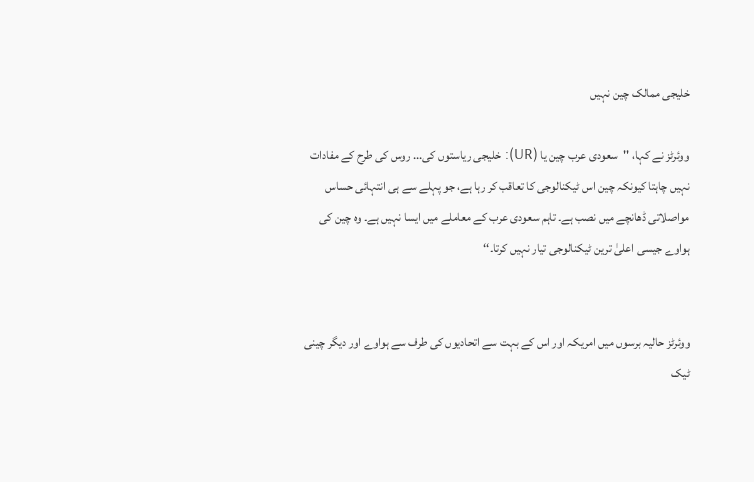خلیجی ممالک چین نہیں

ووئرٹز نے کہا، ''سعودی عرب چین یا (UR): خلیجی ریاستوں کی... روس کی طرح کے مفادات نہیں چاہتا کیونکہ چین اس ٹیکنالوجی کا تعاقب کر رہا ہے، جو پہلے سے ہی انتہائی حساس مواصلاتی ڈھانچے میں نصب ہے۔ تاہم سعودی عرب کے معاملے میں ایسا نہیں ہے۔ وہ چین کی ہواوے جیسی اعلیٰ ترین ٹیکنالوجی تیار نہیں کرتا۔‘‘


ووئرٹز حالیہ برسوں میں امریکہ اور اس کے بہت سے اتحادیوں کی طرف سے ہواوے اور دیگر چینی ٹیک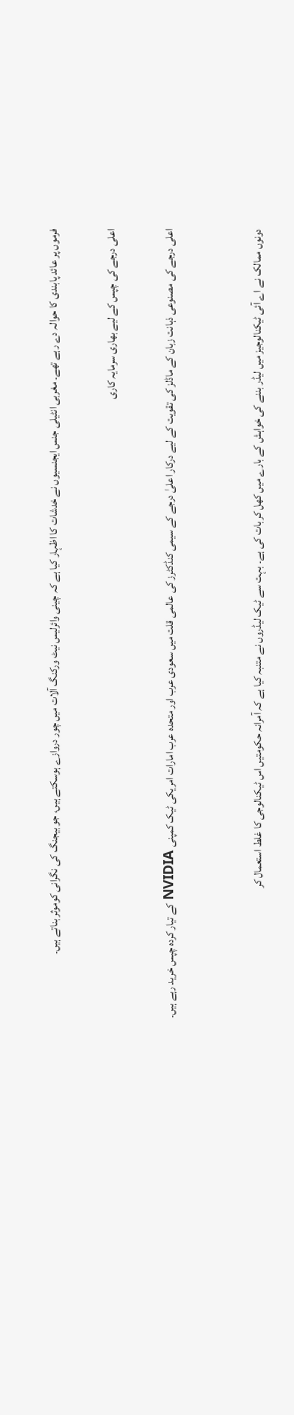فرموں پر عائد پابندی کا حوالہ دے رہے تھے۔ مغربی انٹیلی جنس ایجنسیوں نے خدشات کا اظہار کیا ہے کہ چینی وائرلیس نیٹ ورکنگ آلات میں چور دروازے ہوسکتے ہیں، جو بیجنگ کی نگرانی کوموثر بناتے ہیں۔

اعلی درجے کی چپس کے لیے بھاری سرمایہ کاری

اعلی درجے کی مصنوعی ذہانت زبان کے ماڈلز کی تقویت کے لیے درکار اعلیٰ درجے کے سیمی کنڈکٹرز کی عالمی قلت میں سعودی عرب اور متحدہ عرب امارات امریکی ٹیک کمپنی NVIDIA کے تیار کردہ چپس خرید رہے ہیں۔


دونوں ممالک نے اے آئی ٹیکنالوجیز میں لیڈر بننے کی خواہش کے بارے میں کھل کر بات کی ہے۔ بہت سے ٹیک لیڈروں نے متنبہ کیا ہے کہ آمرانہ حکومتیں اس ٹیکنالوجی کا غلط استعمال کر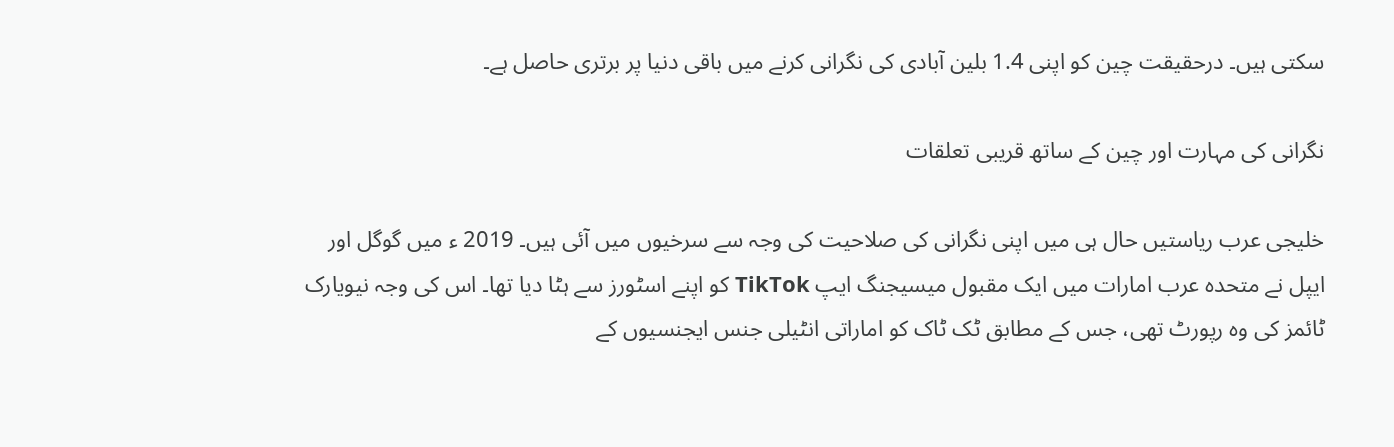سکتی ہیں۔ درحقیقت چین کو اپنی 1.4 بلین آبادی کی نگرانی کرنے میں باقی دنیا پر برتری حاصل ہے۔

نگرانی کی مہارت اور چین کے ساتھ قریبی تعلقات

خلیجی عرب ریاستیں حال ہی میں اپنی نگرانی کی صلاحیت کی وجہ سے سرخیوں میں آئی ہیں۔ 2019 ء میں گوگل اور ایپل نے متحدہ عرب امارات میں ایک مقبول میسیجنگ ایپ TikTok کو اپنے اسٹورز سے ہٹا دیا تھا۔ اس کی وجہ نیویارک ٹائمز کی وہ رپورٹ تھی، جس کے مطابق ٹک ٹاک کو اماراتی انٹیلی جنس ایجنسیوں کے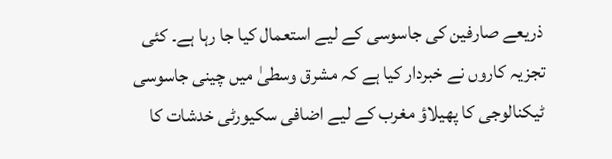ذریعے صارفین کی جاسوسی کے لیے استعمال کیا جا رہا ہے۔ کئی تجزیہ کاروں نے خبردار کیا ہے کہ مشرق وسطیٰ میں چینی جاسوسی ٹیکنالوجی کا پھیلاؤ مغرب کے لیے اضافی سکیورٹی خدشات کا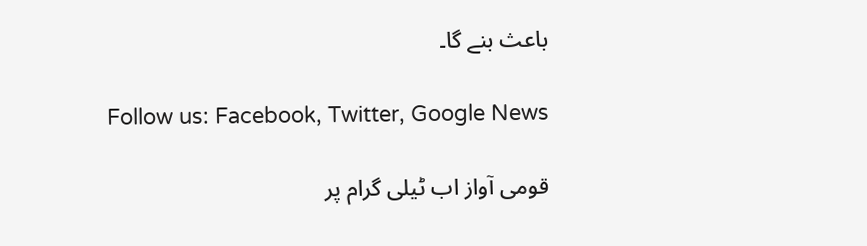باعث بنے گا۔

Follow us: Facebook, Twitter, Google News

قومی آواز اب ٹیلی گرام پر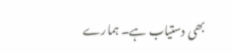بھی دستیاب ہے۔ ہمارے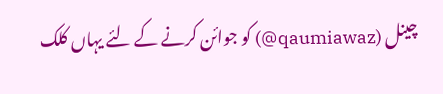چینل (qaumiawaz@) کو جوائن کرنے کے لئے یہاں کلک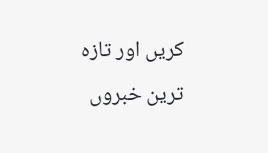کریں اور تازہ ترین خبروں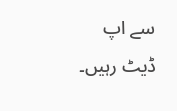سے اپ ڈیٹ رہیں۔